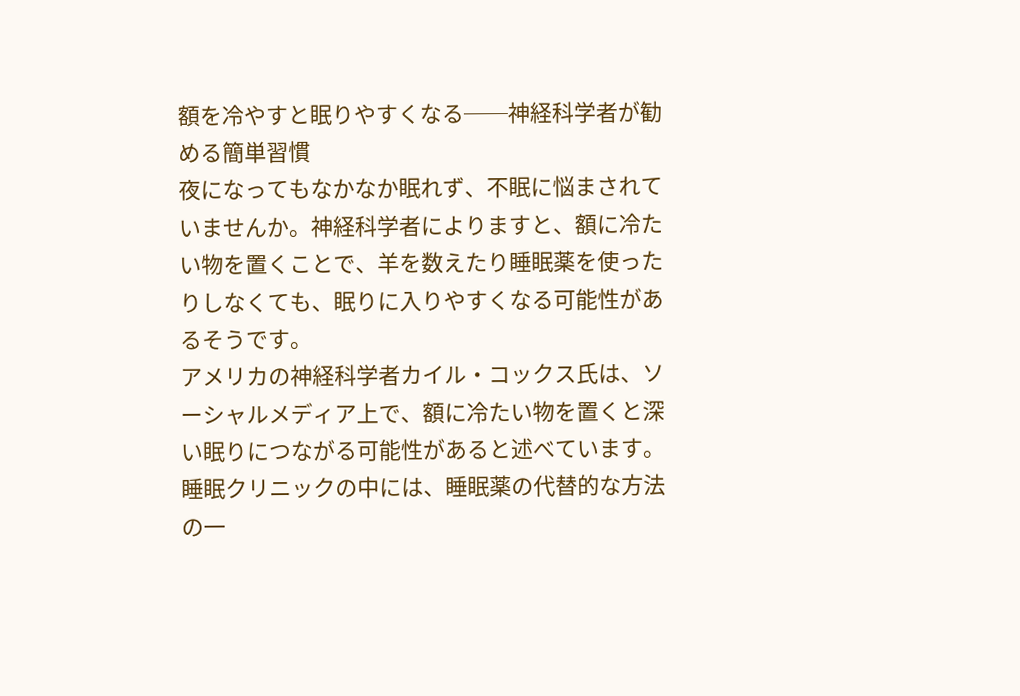額を冷やすと眠りやすくなる──神経科学者が勧める簡単習慣
夜になってもなかなか眠れず、不眠に悩まされていませんか。神経科学者によりますと、額に冷たい物を置くことで、羊を数えたり睡眠薬を使ったりしなくても、眠りに入りやすくなる可能性があるそうです。
アメリカの神経科学者カイル・コックス氏は、ソーシャルメディア上で、額に冷たい物を置くと深い眠りにつながる可能性があると述べています。睡眠クリニックの中には、睡眠薬の代替的な方法の一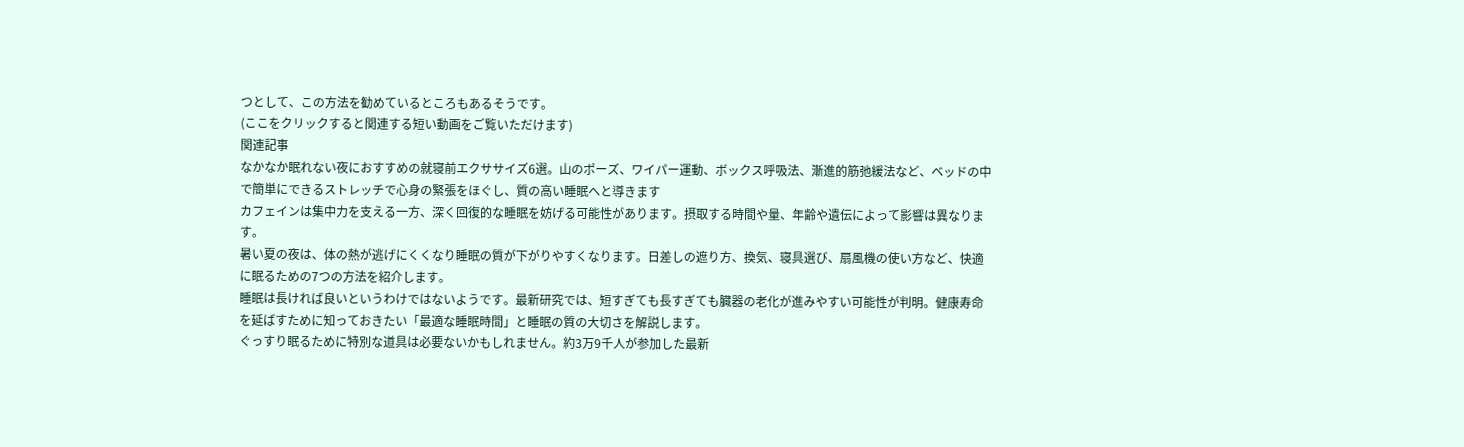つとして、この方法を勧めているところもあるそうです。
(ここをクリックすると関連する短い動画をご覧いただけます)
関連記事
なかなか眠れない夜におすすめの就寝前エクササイズ6選。山のポーズ、ワイパー運動、ボックス呼吸法、漸進的筋弛緩法など、ベッドの中で簡単にできるストレッチで心身の緊張をほぐし、質の高い睡眠へと導きます
カフェインは集中力を支える一方、深く回復的な睡眠を妨げる可能性があります。摂取する時間や量、年齢や遺伝によって影響は異なります。
暑い夏の夜は、体の熱が逃げにくくなり睡眠の質が下がりやすくなります。日差しの遮り方、換気、寝具選び、扇風機の使い方など、快適に眠るための7つの方法を紹介します。
睡眠は長ければ良いというわけではないようです。最新研究では、短すぎても長すぎても臓器の老化が進みやすい可能性が判明。健康寿命を延ばすために知っておきたい「最適な睡眠時間」と睡眠の質の大切さを解説します。
ぐっすり眠るために特別な道具は必要ないかもしれません。約3万9千人が参加した最新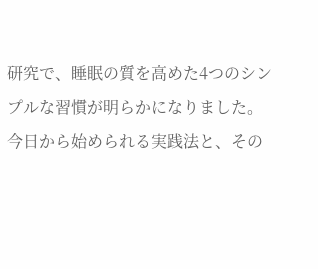研究で、睡眠の質を高めた4つのシンプルな習慣が明らかになりました。今日から始められる実践法と、その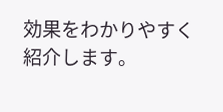効果をわかりやすく紹介します。